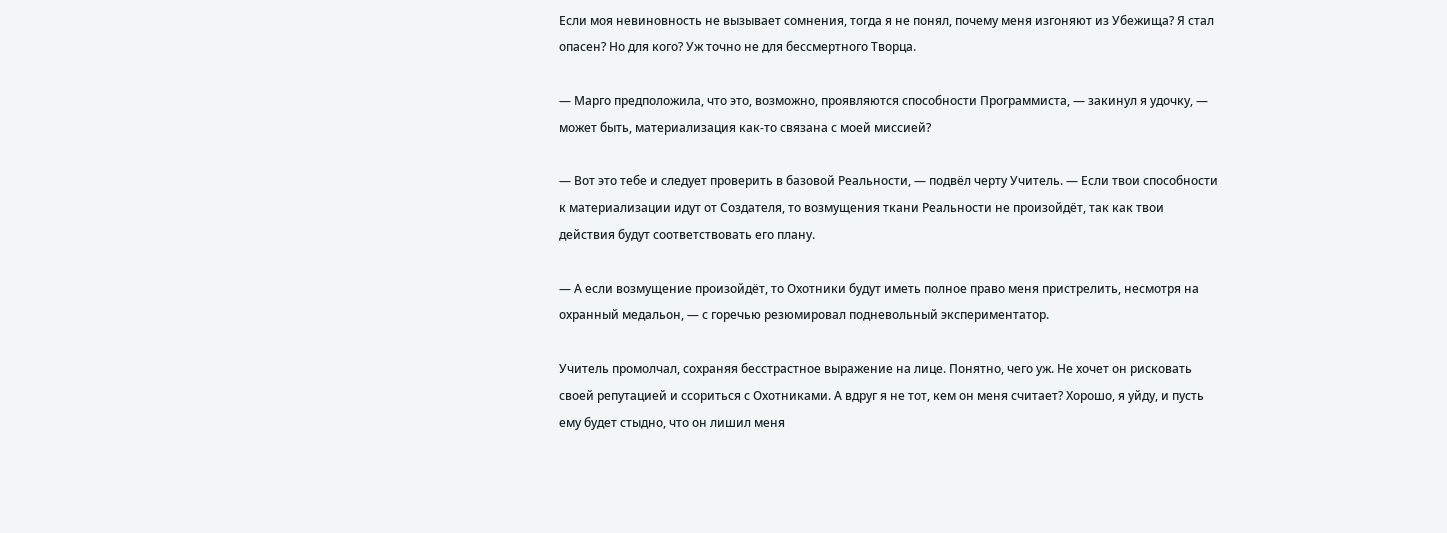Если моя невиновность не вызывает сомнения, тогда я не понял, почему меня изгоняют из Убежища? Я стал опасен? Но для кого? Уж точно не для бессмертного Творца.

— Марго предположила, что это, возможно, проявляются способности Программиста, — закинул я удочку, — может быть, материализация как-то связана с моей миссией?

— Вот это тебе и следует проверить в базовой Реальности, — подвёл черту Учитель. — Если твои способности к материализации идут от Создателя, то возмущения ткани Реальности не произойдёт, так как твои действия будут соответствовать его плану.

— А если возмущение произойдёт, то Охотники будут иметь полное право меня пристрелить, несмотря на охранный медальон, — с горечью резюмировал подневольный экспериментатор.

Учитель промолчал, сохраняя бесстрастное выражение на лице. Понятно, чего уж. Не хочет он рисковать своей репутацией и ссориться с Охотниками. А вдруг я не тот, кем он меня считает? Хорошо, я уйду, и пусть ему будет стыдно, что он лишил меня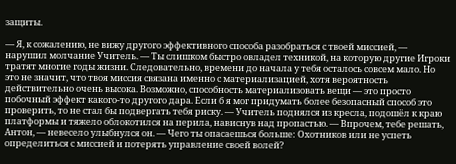защиты.

— Я, к сожалению, не вижу другого эффективного способа разобраться с твоей миссией, — нарушил молчание Учитель. — Ты слишком быстро овладел техникой, на которую другие Игроки тратят многие годы жизни. Следовательно, времени до начала у тебя осталось совсем мало. Но это не значит, что твоя миссия связана именно с материализацией, хотя вероятность действительно очень высока. Возможно, способность материализовать вещи — это просто побочный эффект какого-то другого дара. Если б я мог придумать более безопасный способ это проверить, то не стал бы подвергать тебя риску. — Учитель поднялся из кресла, подошёл к краю платформы и тяжело облокотился на перила, нависнув над пропастью. — Впрочем, тебе решать, Антон, — невесело улыбнулся он. — Чего ты опасаешься больше: Охотников или не успеть определиться с миссией и потерять управление своей волей?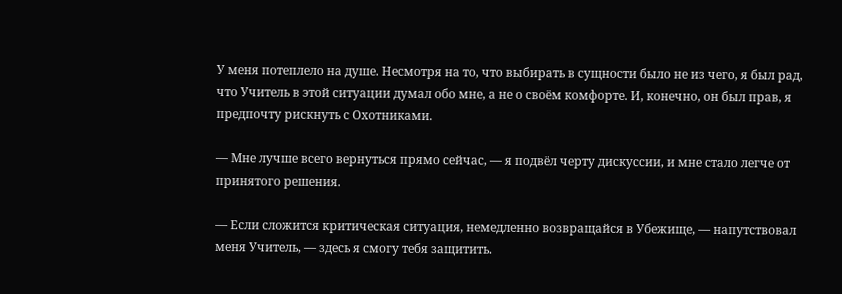У меня потеплело на душе. Несмотря на то, что выбирать в сущности было не из чего, я был рад, что Учитель в этой ситуации думал обо мне, а не о своём комфорте. И, конечно, он был прав, я предпочту рискнуть с Охотниками.

— Мне лучше всего вернуться прямо сейчас, — я подвёл черту дискуссии, и мне стало легче от принятого решения.

— Если сложится критическая ситуация, немедленно возвращайся в Убежище, — напутствовал меня Учитель, — здесь я смогу тебя защитить.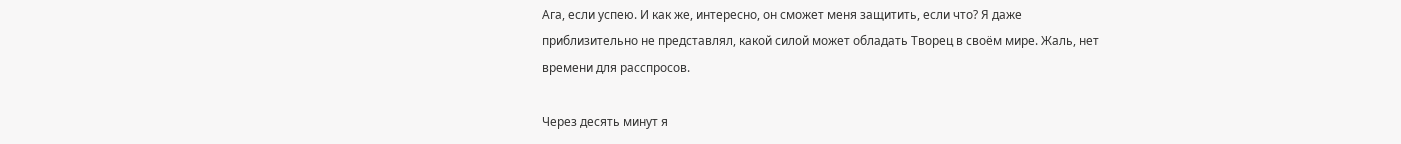Ага, если успею. И как же, интересно, он сможет меня защитить, если что? Я даже приблизительно не представлял, какой силой может обладать Творец в своём мире. Жаль, нет времени для расспросов.

Через десять минут я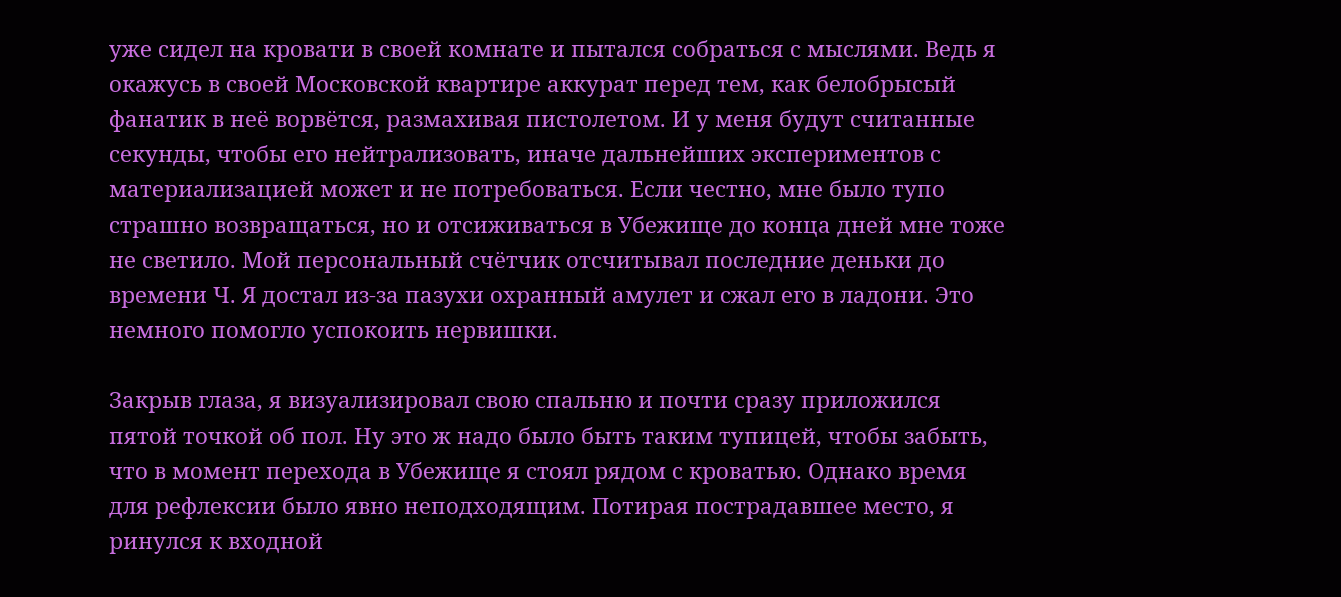уже сидел на кровати в своей комнате и пытался собраться с мыслями. Ведь я окажусь в своей Московской квартире аккурат перед тем, как белобрысый фанатик в неё ворвётся, размахивая пистолетом. И у меня будут считанные секунды, чтобы его нейтрализовать, иначе дальнейших экспериментов с материализацией может и не потребоваться. Если честно, мне было тупо страшно возвращаться, но и отсиживаться в Убежище до конца дней мне тоже не светило. Мой персональный счётчик отсчитывал последние деньки до времени Ч. Я достал из-за пазухи охранный амулет и сжал его в ладони. Это немного помогло успокоить нервишки.

Закрыв глаза, я визуализировал свою спальню и почти сразу приложился пятой точкой об пол. Ну это ж надо было быть таким тупицей, чтобы забыть, что в момент перехода в Убежище я стоял рядом с кроватью. Однако время для рефлексии было явно неподходящим. Потирая пострадавшее место, я ринулся к входной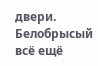двери. Белобрысый всё ещё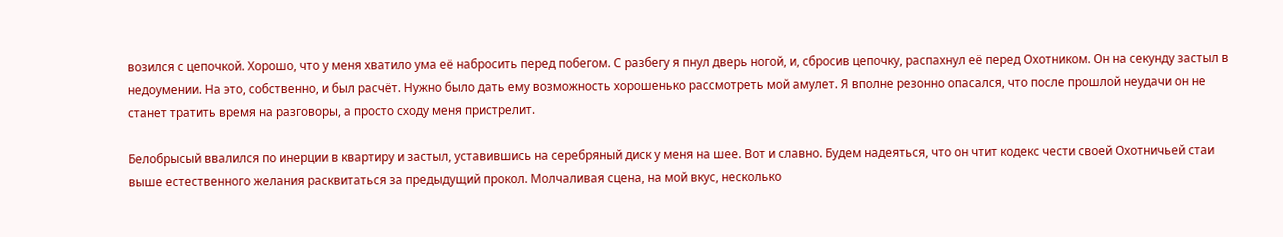возился с цепочкой. Хорошо, что у меня хватило ума её набросить перед побегом. С разбегу я пнул дверь ногой, и, сбросив цепочку, распахнул её перед Охотником. Он на секунду застыл в недоумении. На это, собственно, и был расчёт. Нужно было дать ему возможность хорошенько рассмотреть мой амулет. Я вполне резонно опасался, что после прошлой неудачи он не станет тратить время на разговоры, а просто сходу меня пристрелит.

Белобрысый ввалился по инерции в квартиру и застыл, уставившись на серебряный диск у меня на шее. Вот и славно. Будем надеяться, что он чтит кодекс чести своей Охотничьей стаи выше естественного желания расквитаться за предыдущий прокол. Молчаливая сцена, на мой вкус, несколько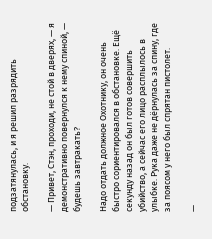подзатянулась, и я решил разрядить обстановку.

— Привет, Стэн, проходи, не стой в дверях, — я демонстративно повернулся к нему спиной, — будешь завтракать?

Надо отдать должное Охотнику, он очень быстро сориентировался в обстановке. Ещё секунду назад он был готов совершить убийство, а сейчас его лицо расплылось в улыбке. Рука даже не дёрнулась за спину, где за поясом у него был спрятан пистолет.

—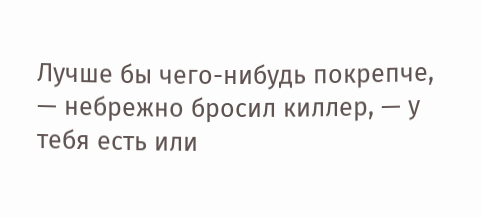Лучше бы чего-нибудь покрепче, — небрежно бросил киллер, — у тебя есть или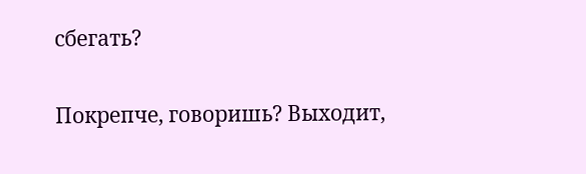сбегать?

Покрепче, говоришь? Выходит,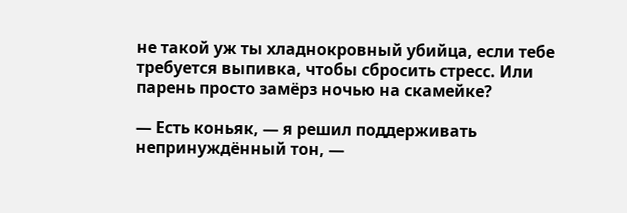не такой уж ты хладнокровный убийца, если тебе требуется выпивка, чтобы сбросить стресс. Или парень просто замёрз ночью на скамейке?

— Есть коньяк, — я решил поддерживать непринуждённый тон, —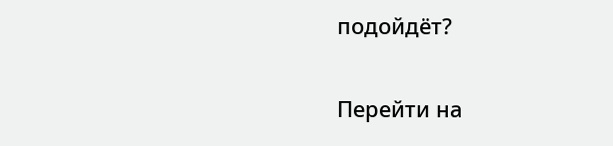подойдёт?

Перейти на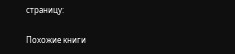страницу:

Похожие книги